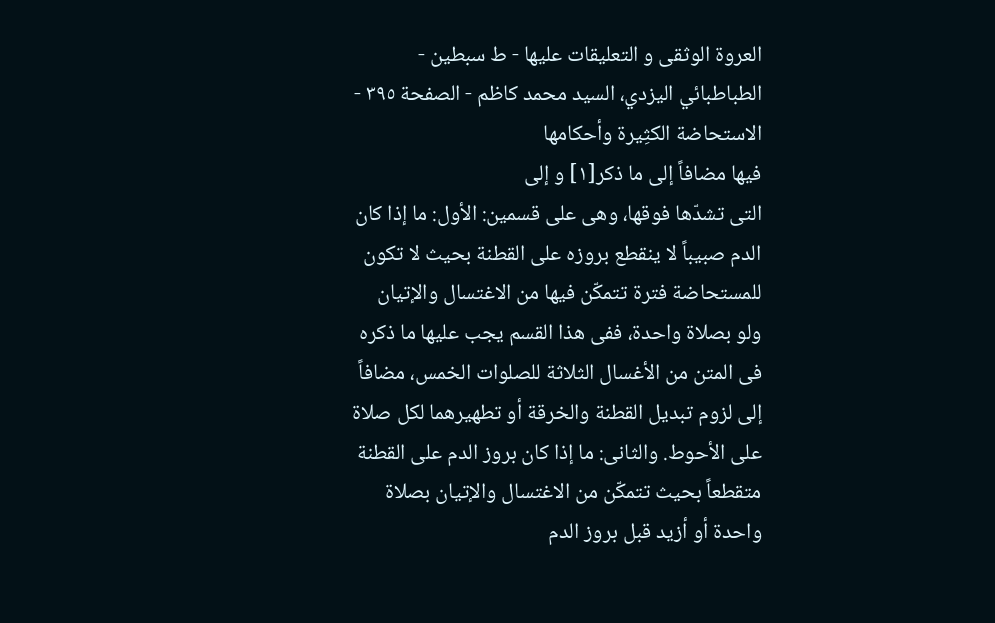العروة الوثقی و التعليقات عليها - ط سبطین - الطباطبائي اليزدي، السيد محمد كاظم - الصفحة ٣٩٥ - الاستحاضة الکثِیرة وأحکامها
فیها مضافاً إلی ما ذکر[١] و إلی
التی تشدّها فوقها، وهی علی قسمین: الأول: ما إذا کان الدم صبیباً لا ینقطع بروزه علی القطنة بحیث لا تکون للمستحاضة فترة تتمکّن فیها من الاغتسال والإتیان ولو بصلاة واحدة، ففی هذا القسم یجب علیها ما ذکره فی المتن من الأغسال الثلاثة للصلوات الخمس، مضافاً إلی لزوم تبدیل القطنة والخرقة أو تطهیرهما لکل صلاة علی الأحوط. والثانی: ما إذا کان بروز الدم علی القطنة متقطعاً بحیث تتمکّن من الاغتسال والإتیان بصلاة واحدة أو أزید قبل بروز الدم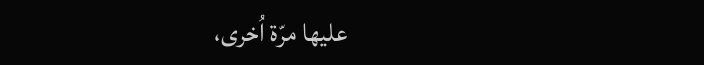علیها مرّة اُخری،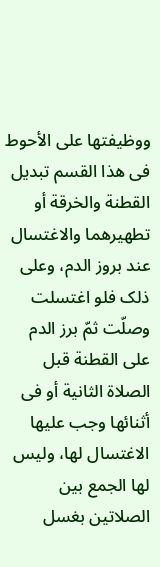ووظیفتها علی الأحوط فی هذا القسم تبدیل القطنة والخرقة أو تطهیرهما والاغتسال عند بروز الدم، وعلی ذلک فلو اغتسلت وصلّت ثمّ برز الدم علی القطنة قبل الصلاة الثانیة أو فی أثنائها وجب علیها الاغتسال لها، ولیس لها الجمع بین الصلاتین بغسل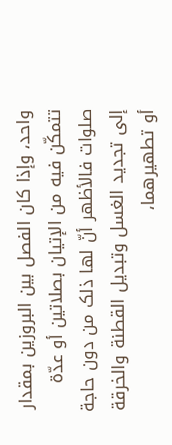واحد، وإذا کان الفصل بین البروزین بمقدار تتمکّن فیه من الإتیان بصلاتین أو عدّة صلوات فالأظهر أنّ لها ذلک من دون حاجة إلی تجدید الغسل وتبدیل القطنة والخرقة أو تطهیرهما،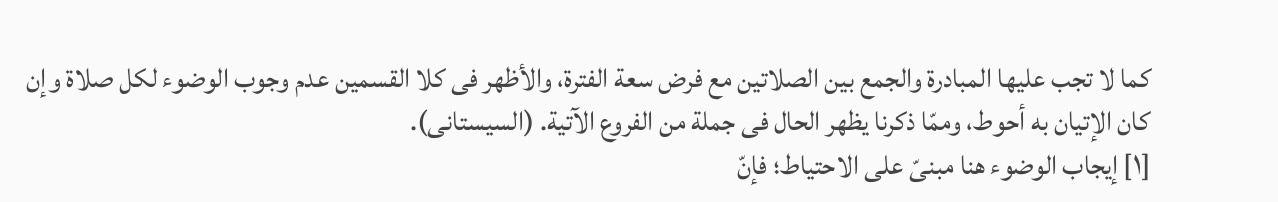کما لا تجب علیها المبادرة والجمع بین الصلاتین مع فرض سعة الفترة، والأظهر فی کلا القسمین عدم وجوب الوضوء لکل صلاة وإن کان الإتیان به أحوط، وممّا ذکرنا یظهر الحال فی جملة من الفروع الآتیة. (السیستانی).
[١] إیجاب الوضوء هنا مبنیّ علی الاحتیاط؛ فإنّ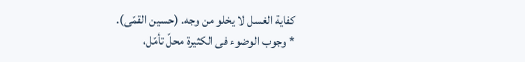کفایة الغسل لا یخلو من وجه. (حسین القمّی).
* وجوب الوضوء فی الکثیرة محلّ تأمّل،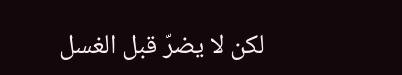لکن لا یضرّ قبل الغسل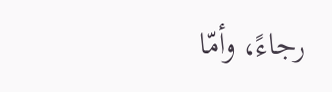رجاءً، وأمّا